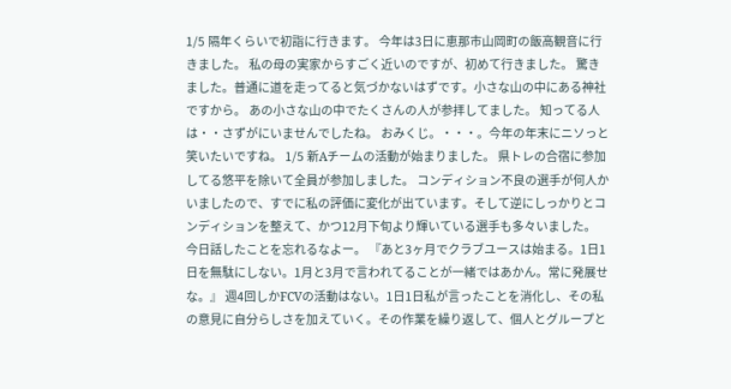1/5 隔年くらいで初詣に行きます。 今年は3日に恵那市山岡町の飯高観音に行きました。 私の母の実家からすごく近いのですが、初めて行きました。 驚きました。普通に道を走ってると気づかないはずです。小さな山の中にある神社ですから。 あの小さな山の中でたくさんの人が参拝してました。 知ってる人は・・さずがにいませんでしたね。 おみくじ。・・・。今年の年末にニソっと笑いたいですね。 1/5 新Aチームの活動が始まりました。 県トレの合宿に参加してる悠平を除いて全員が参加しました。 コンディション不良の選手が何人かいましたので、すでに私の評価に変化が出ています。そして逆にしっかりとコンディションを整えて、かつ12月下旬より輝いている選手も多々いました。 今日話したことを忘れるなよー。 『あと3ヶ月でクラブユースは始まる。1日1日を無駄にしない。1月と3月で言われてることが一緒ではあかん。常に発展せな。』 週4回しかFCVの活動はない。1日1日私が言ったことを消化し、その私の意見に自分らしさを加えていく。その作業を繰り返して、個人とグループと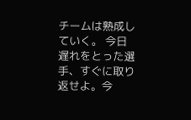チームは熟成していく。 今日遅れをとった選手、すぐに取り返せよ。今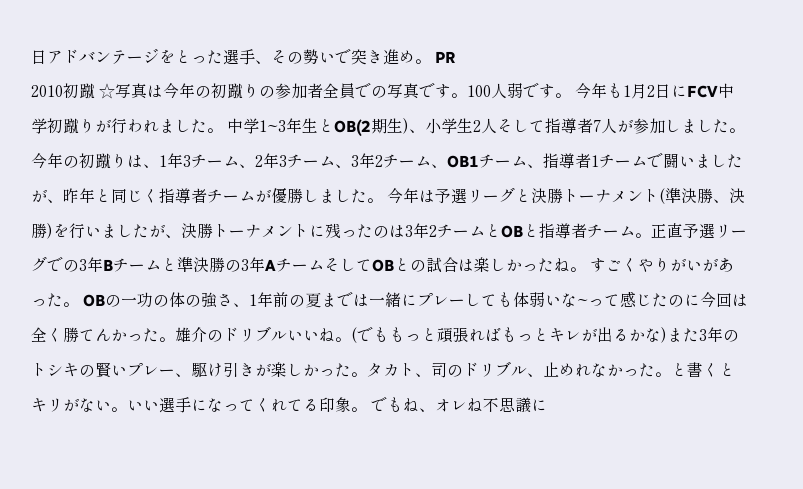日アドバンテージをとった選手、その勢いで突き進め。 PR
2010初蹴 ☆写真は今年の初蹴りの参加者全員での写真です。100人弱です。 今年も1月2日にFCV中学初蹴りが行われました。 中学1~3年生とOB(2期生)、小学生2人そして指導者7人が参加しました。 今年の初蹴りは、1年3チーム、2年3チーム、3年2チーム、OB1チーム、指導者1チームで闘いましたが、昨年と同じく指導者チームが優勝しました。 今年は予選リーグと決勝トーナメント(準決勝、決勝)を行いましたが、決勝トーナメントに残ったのは3年2チームとOBと指導者チーム。正直予選リーグでの3年Bチームと準決勝の3年AチームそしてOBとの試合は楽しかったね。 すごくやりがいがあった。 OBの一功の体の強さ、1年前の夏までは一緒にプレーしても体弱いな~って感じたのに今回は全く勝てんかった。雄介のドリブルいいね。(でももっと頑張ればもっとキレが出るかな)また3年のトシキの賢いプレー、駆け引きが楽しかった。タカト、司のドリブル、止めれなかった。と書くとキリがない。いい選手になってくれてる印象。 でもね、オレね不思議に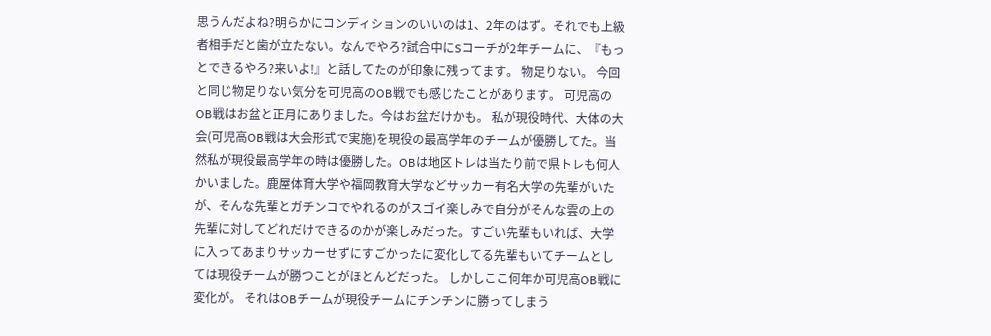思うんだよね?明らかにコンディションのいいのは1、2年のはず。それでも上級者相手だと歯が立たない。なんでやろ?試合中にSコーチが2年チームに、『もっとできるやろ?来いよ!』と話してたのが印象に残ってます。 物足りない。 今回と同じ物足りない気分を可児高のOB戦でも感じたことがあります。 可児高のOB戦はお盆と正月にありました。今はお盆だけかも。 私が現役時代、大体の大会(可児高OB戦は大会形式で実施)を現役の最高学年のチームが優勝してた。当然私が現役最高学年の時は優勝した。OBは地区トレは当たり前で県トレも何人かいました。鹿屋体育大学や福岡教育大学などサッカー有名大学の先輩がいたが、そんな先輩とガチンコでやれるのがスゴイ楽しみで自分がそんな雲の上の先輩に対してどれだけできるのかが楽しみだった。すごい先輩もいれば、大学に入ってあまりサッカーせずにすごかったに変化してる先輩もいてチームとしては現役チームが勝つことがほとんどだった。 しかしここ何年か可児高OB戦に変化が。 それはOBチームが現役チームにチンチンに勝ってしまう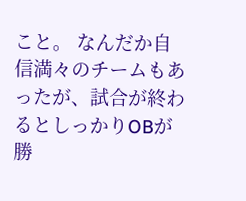こと。 なんだか自信満々のチームもあったが、試合が終わるとしっかりOBが勝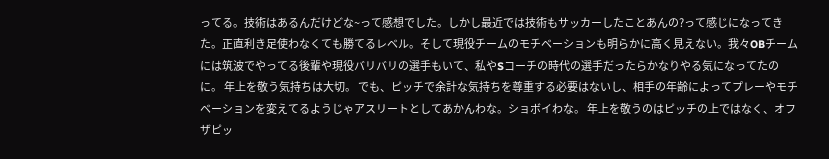ってる。技術はあるんだけどな~って感想でした。しかし最近では技術もサッカーしたことあんの?って感じになってきた。正直利き足使わなくても勝てるレベル。そして現役チームのモチベーションも明らかに高く見えない。我々OBチームには筑波でやってる後輩や現役バリバリの選手もいて、私やSコーチの時代の選手だったらかなりやる気になってたのに。 年上を敬う気持ちは大切。 でも、ピッチで余計な気持ちを尊重する必要はないし、相手の年齢によってプレーやモチベーションを変えてるようじゃアスリートとしてあかんわな。ショボイわな。 年上を敬うのはピッチの上ではなく、オフザピッ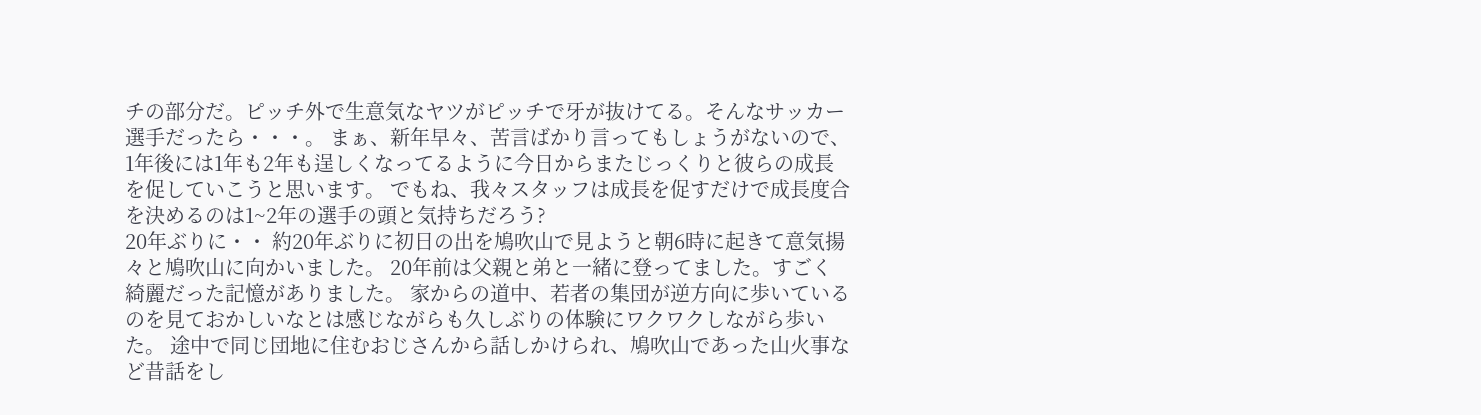チの部分だ。ピッチ外で生意気なヤツがピッチで牙が抜けてる。そんなサッカー選手だったら・・・。 まぁ、新年早々、苦言ばかり言ってもしょうがないので、1年後には1年も2年も逞しくなってるように今日からまたじっくりと彼らの成長を促していこうと思います。 でもね、我々スタッフは成長を促すだけで成長度合を決めるのは1~2年の選手の頭と気持ちだろう?
20年ぶりに・・ 約20年ぶりに初日の出を鳩吹山で見ようと朝6時に起きて意気揚々と鳩吹山に向かいました。 20年前は父親と弟と一緒に登ってました。すごく綺麗だった記憶がありました。 家からの道中、若者の集団が逆方向に歩いているのを見ておかしいなとは感じながらも久しぶりの体験にワクワクしながら歩いた。 途中で同じ団地に住むおじさんから話しかけられ、鳩吹山であった山火事など昔話をし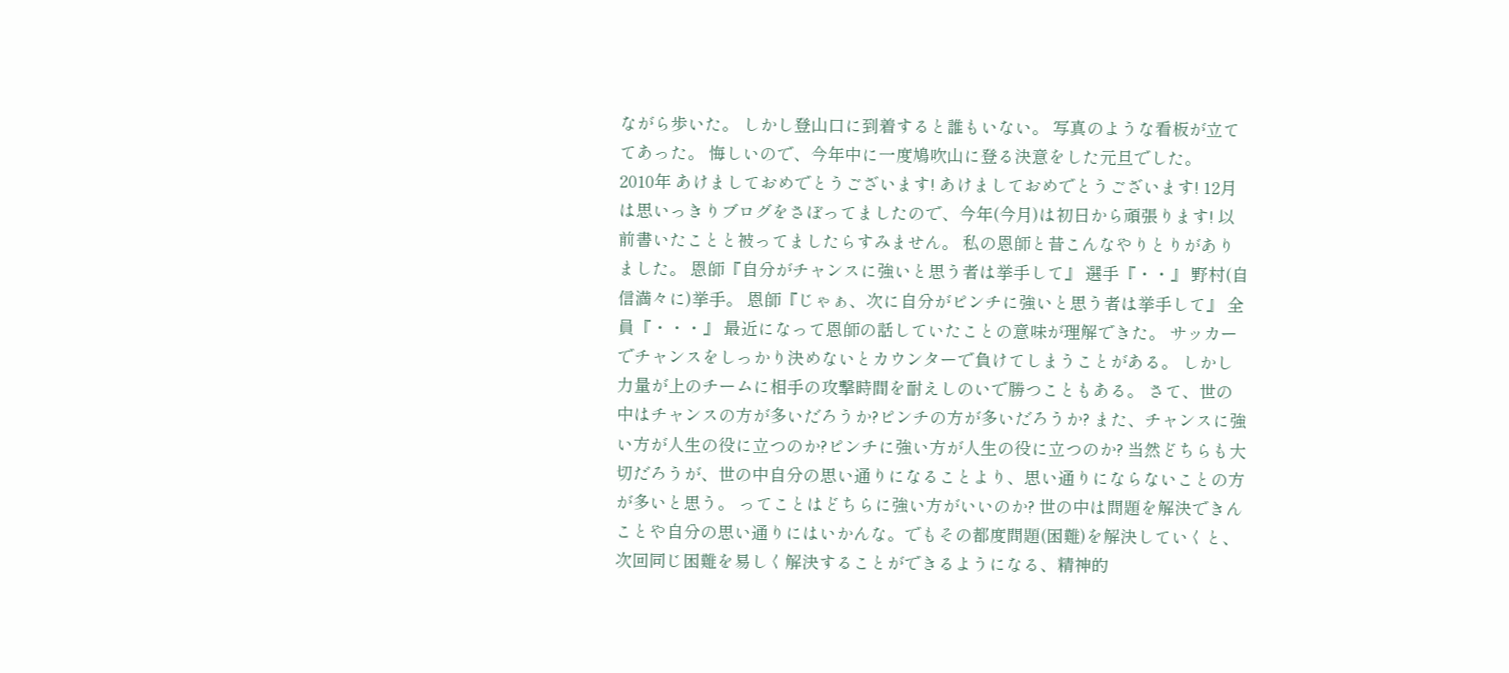ながら歩いた。 しかし登山口に到着すると誰もいない。 写真のような看板が立ててあった。 悔しいので、今年中に一度鳩吹山に登る決意をした元旦でした。
2010年 あけましておめでとうございます! あけましておめでとうございます! 12月は思いっきりブログをさぼってましたので、今年(今月)は初日から頑張ります! 以前書いたことと被ってましたらすみません。 私の恩師と昔こんなやりとりがありました。 恩師『自分がチャンスに強いと思う者は挙手して』 選手『・・』 野村(自信満々に)挙手。 恩師『じゃぁ、次に自分がピンチに強いと思う者は挙手して』 全員『・・・』 最近になって恩師の話していたことの意味が理解できた。 サッカーでチャンスをしっかり決めないとカウンターで負けてしまうことがある。 しかし力量が上のチームに相手の攻撃時間を耐えしのいで勝つこともある。 さて、世の中はチャンスの方が多いだろうか?ピンチの方が多いだろうか? また、チャンスに強い方が人生の役に立つのか?ピンチに強い方が人生の役に立つのか? 当然どちらも大切だろうが、世の中自分の思い通りになることより、思い通りにならないことの方が多いと思う。 ってことはどちらに強い方がいいのか? 世の中は問題を解決できんことや自分の思い通りにはいかんな。でもその都度問題(困難)を解決していくと、次回同じ困難を易しく解決することができるようになる、精神的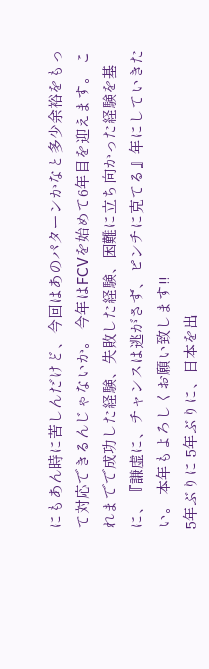にもあん時に苦しんだけど、今回はあのパターンかなと多少余裕をもって対応できるんじゃないか。 今年はFCVを始めて6年目を迎えます。 これまでで成功した経験、失敗した経験、困難に立ち向かった経験を基に、『謙虚に、チャンスは逃がさず、ピンチに克てる』年にしていきたい。 本年もよろしくお願い致します!!
5年ぶりに 5年ぶりに、日本を出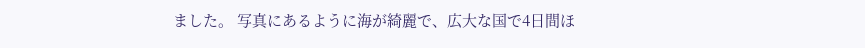ました。 写真にあるように海が綺麗で、広大な国で4日間ほ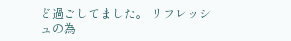ど過ごしてました。 リフレッシュの為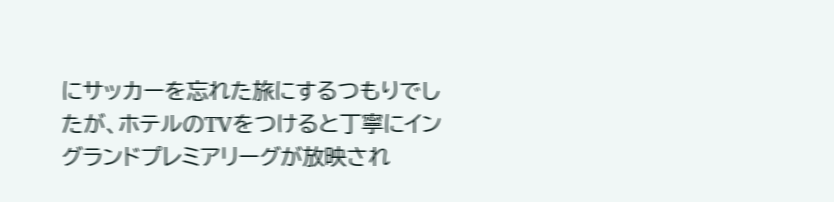にサッカーを忘れた旅にするつもりでしたが、ホテルのTVをつけると丁寧にイングランドプレミアリーグが放映され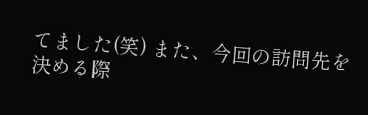てました(笑) また、今回の訪問先を決める際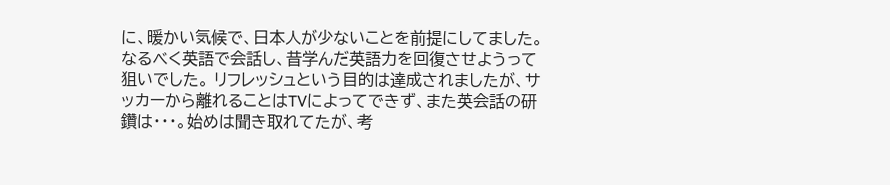に、暖かい気候で、日本人が少ないことを前提にしてました。 なるべく英語で会話し、昔学んだ英語力を回復させようって狙いでした。 リフレッシュという目的は達成されましたが、サッカーから離れることはTVによってできず、また英会話の研鑽は・・・。始めは聞き取れてたが、考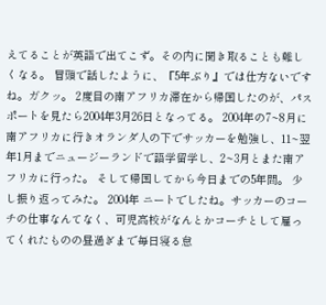えてることが英語で出てこず。その内に聞き取ることも難しくなる。 冒頭で話したように、『5年ぶり』では仕方ないですね。ガクッ。 2度目の南アフリカ滞在から帰国したのが、パスポートを見たら2004年3月26日となってる。 2004年の7~8月に南アフリカに行きオランダ人の下でサッカーを勉強し、11~翌年1月までニュージーランドで語学留学し、2~3月とまた南アフリカに行った。 そして帰国してから今日までの5年間。 少し振り返ってみた。 2004年 ニートでしたね。サッカーのコーチの仕事なんてなく、可児高校がなんとかコーチとして雇ってくれたものの昼過ぎまで毎日寝る怠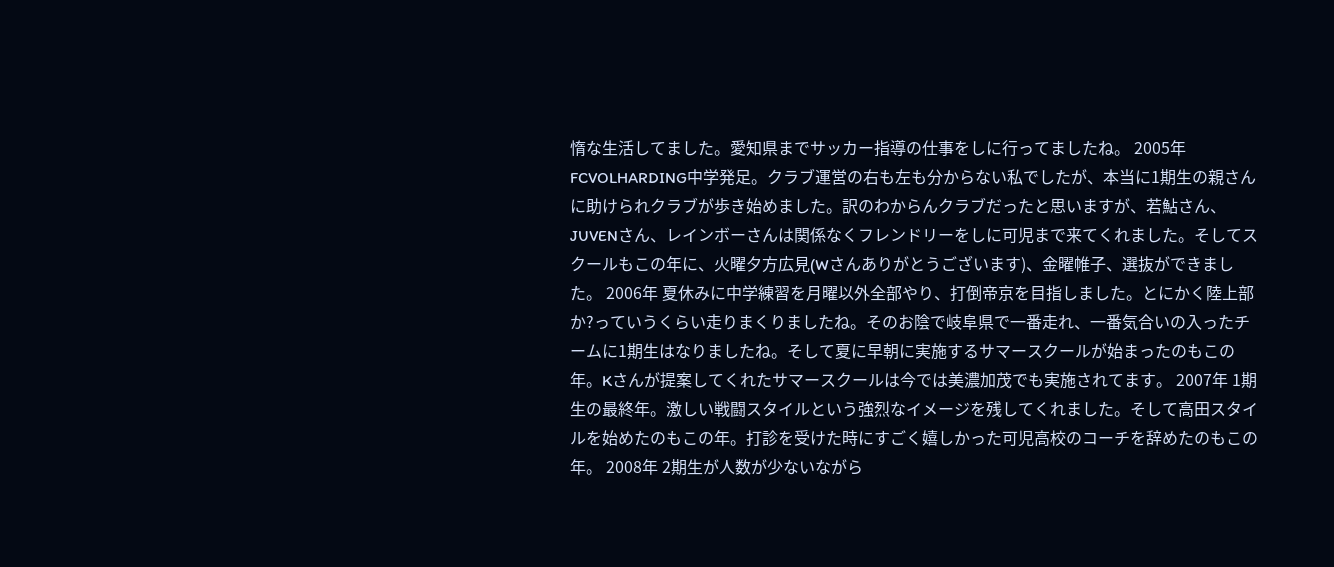惰な生活してました。愛知県までサッカー指導の仕事をしに行ってましたね。 2005年 FCVOLHARDING中学発足。クラブ運営の右も左も分からない私でしたが、本当に1期生の親さんに助けられクラブが歩き始めました。訳のわからんクラブだったと思いますが、若鮎さん、JUVENさん、レインボーさんは関係なくフレンドリーをしに可児まで来てくれました。そしてスクールもこの年に、火曜夕方広見(Wさんありがとうございます)、金曜帷子、選抜ができました。 2006年 夏休みに中学練習を月曜以外全部やり、打倒帝京を目指しました。とにかく陸上部か?っていうくらい走りまくりましたね。そのお陰で岐阜県で一番走れ、一番気合いの入ったチームに1期生はなりましたね。そして夏に早朝に実施するサマースクールが始まったのもこの年。Kさんが提案してくれたサマースクールは今では美濃加茂でも実施されてます。 2007年 1期生の最終年。激しい戦闘スタイルという強烈なイメージを残してくれました。そして高田スタイルを始めたのもこの年。打診を受けた時にすごく嬉しかった可児高校のコーチを辞めたのもこの年。 2008年 2期生が人数が少ないながら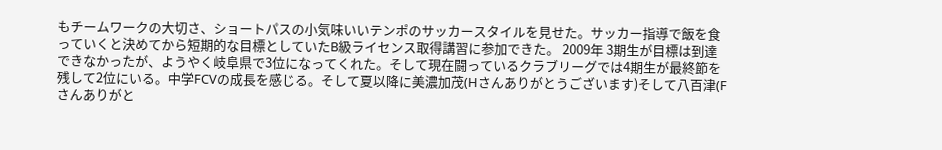もチームワークの大切さ、ショートパスの小気味いいテンポのサッカースタイルを見せた。サッカー指導で飯を食っていくと決めてから短期的な目標としていたB級ライセンス取得講習に参加できた。 2009年 3期生が目標は到達できなかったが、ようやく岐阜県で3位になってくれた。そして現在闘っているクラブリーグでは4期生が最終節を残して2位にいる。中学FCVの成長を感じる。そして夏以降に美濃加茂(Hさんありがとうございます)そして八百津(Fさんありがと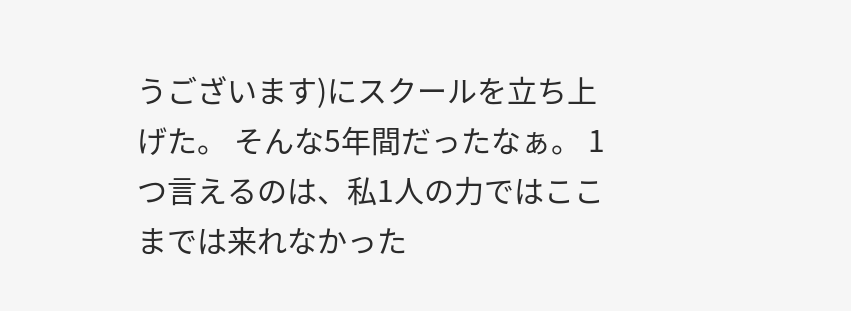うございます)にスクールを立ち上げた。 そんな5年間だったなぁ。 1つ言えるのは、私1人の力ではここまでは来れなかった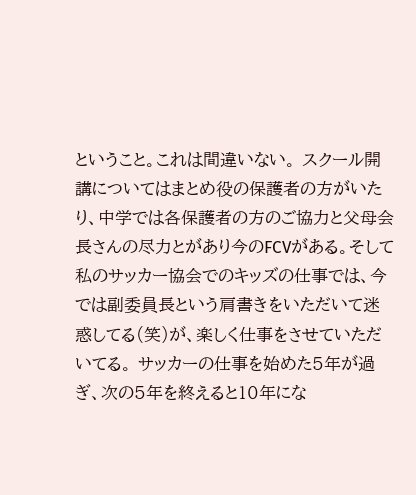ということ。これは間違いない。 スクール開講についてはまとめ役の保護者の方がいたり、中学では各保護者の方のご協力と父母会長さんの尽力とがあり今のFCVがある。そして私のサッカー協会でのキッズの仕事では、今では副委員長という肩書きをいただいて迷惑してる(笑)が、楽しく仕事をさせていただいてる。 サッカーの仕事を始めた5年が過ぎ、次の5年を終えると10年にな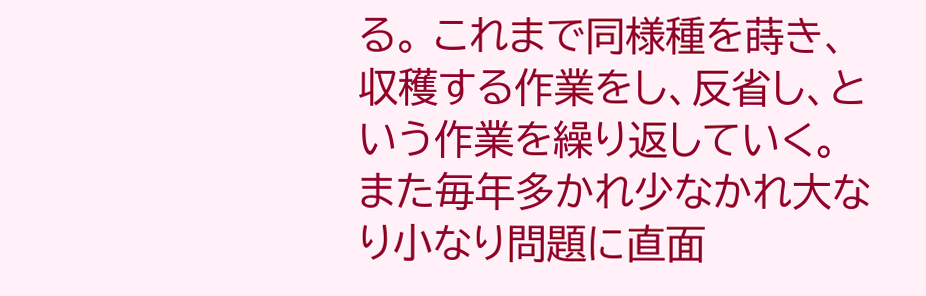る。 これまで同様種を蒔き、収穫する作業をし、反省し、という作業を繰り返していく。また毎年多かれ少なかれ大なり小なり問題に直面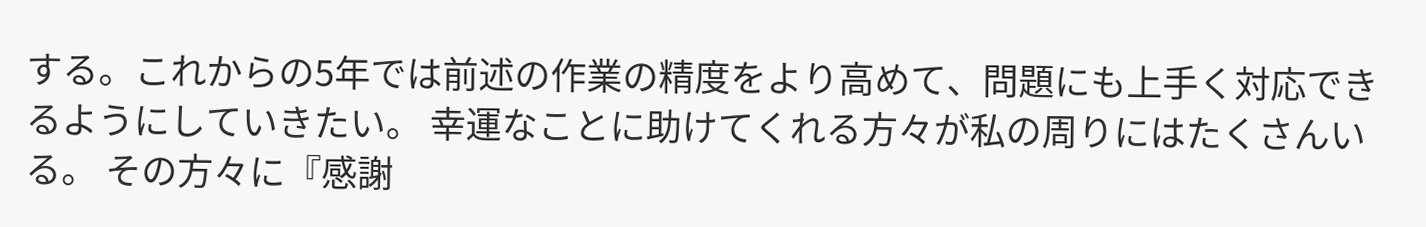する。これからの5年では前述の作業の精度をより高めて、問題にも上手く対応できるようにしていきたい。 幸運なことに助けてくれる方々が私の周りにはたくさんいる。 その方々に『感謝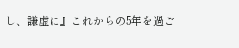し、謙虚に』これからの5年を過ご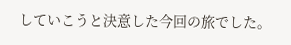していこうと決意した今回の旅でした。